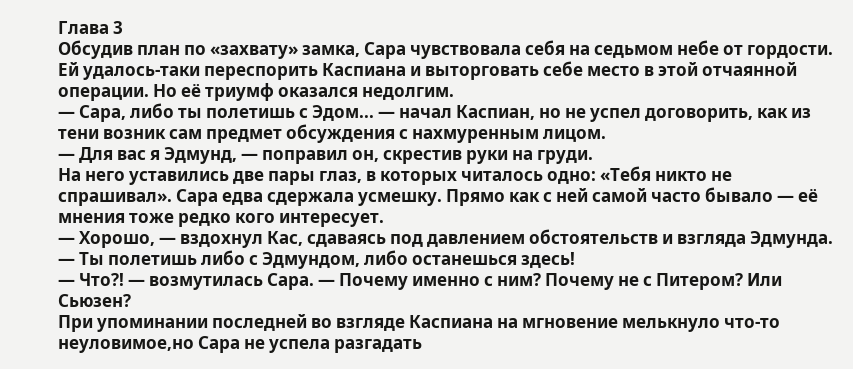Глава 3
Обсудив план по «захвату» замка, Сара чувствовала себя на седьмом небе от гордости. Ей удалось-таки переспорить Каспиана и выторговать себе место в этой отчаянной операции. Но её триумф оказался недолгим.
— Сара, либо ты полетишь с Эдом... — начал Каспиан, но не успел договорить, как из тени возник сам предмет обсуждения с нахмуренным лицом.
— Для вас я Эдмунд, — поправил он, скрестив руки на груди.
На него уставились две пары глаз, в которых читалось одно: «Тебя никто не спрашивал». Сара едва сдержала усмешку. Прямо как с ней самой часто бывало — её мнения тоже редко кого интересует.
— Хорошо, — вздохнул Кас, сдаваясь под давлением обстоятельств и взгляда Эдмунда. — Ты полетишь либо с Эдмундом, либо останешься здесь!
— Что?! — возмутилась Сара. — Почему именно с ним? Почему не с Питером? Или Сьюзен?
При упоминании последней во взгляде Каспиана на мгновение мелькнуло что-то неуловимое,но Сара не успела разгадать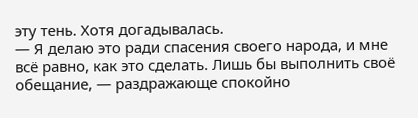эту тень. Хотя догадывалась.
— Я делаю это ради спасения своего народа, и мне всё равно, как это сделать. Лишь бы выполнить своё обещание, — раздражающе спокойно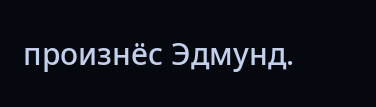произнёс Эдмунд.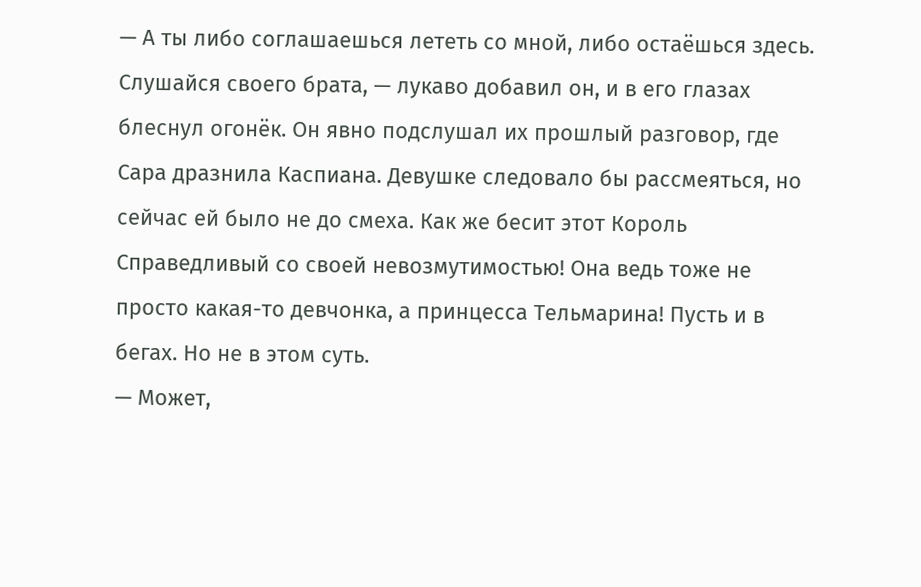— А ты либо соглашаешься лететь со мной, либо остаёшься здесь. Слушайся своего брата, — лукаво добавил он, и в его глазах блеснул огонёк. Он явно подслушал их прошлый разговор, где Сара дразнила Каспиана. Девушке следовало бы рассмеяться, но сейчас ей было не до смеха. Как же бесит этот Король Справедливый со своей невозмутимостью! Она ведь тоже не просто какая-то девчонка, а принцесса Тельмарина! Пусть и в бегах. Но не в этом суть.
— Может,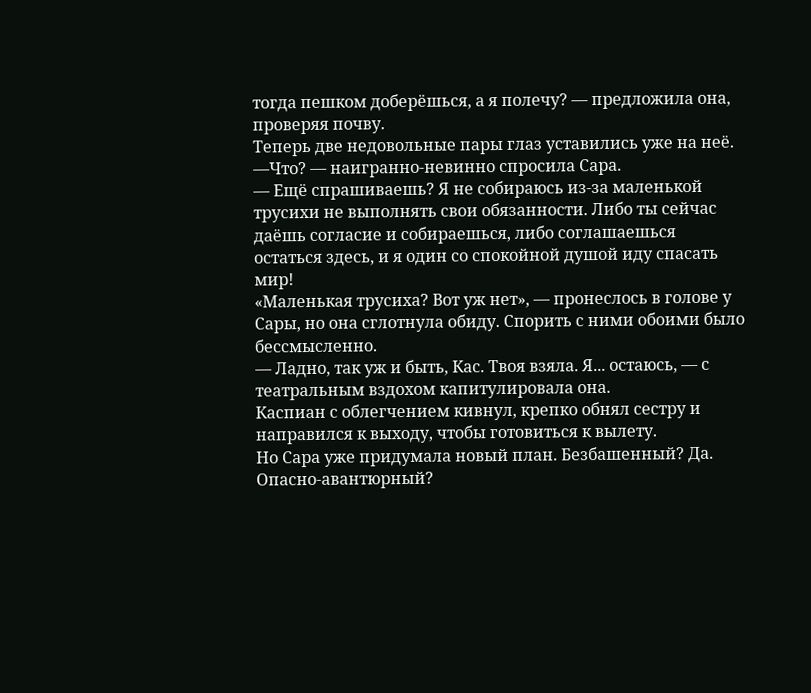тогда пешком доберёшься, а я полечу? — предложила она, проверяя почву.
Теперь две недовольные пары глаз уставились уже на неё.
—Что? — наигранно-невинно спросила Сара.
— Ещё спрашиваешь? Я не собираюсь из-за маленькой трусихи не выполнять свои обязанности. Либо ты сейчас даёшь согласие и собираешься, либо соглашаешься остаться здесь, и я один со спокойной душой иду спасать мир!
«Маленькая трусиха? Вот уж нет», — пронеслось в голове у Сары, но она сглотнула обиду. Спорить с ними обоими было бессмысленно.
— Ладно, так уж и быть, Кас. Твоя взяла. Я... остаюсь, — с театральным вздохом капитулировала она.
Каспиан с облегчением кивнул, крепко обнял сестру и направился к выходу, чтобы готовиться к вылету.
Но Сара уже придумала новый план. Безбашенный? Да. Опасно-авантюрный?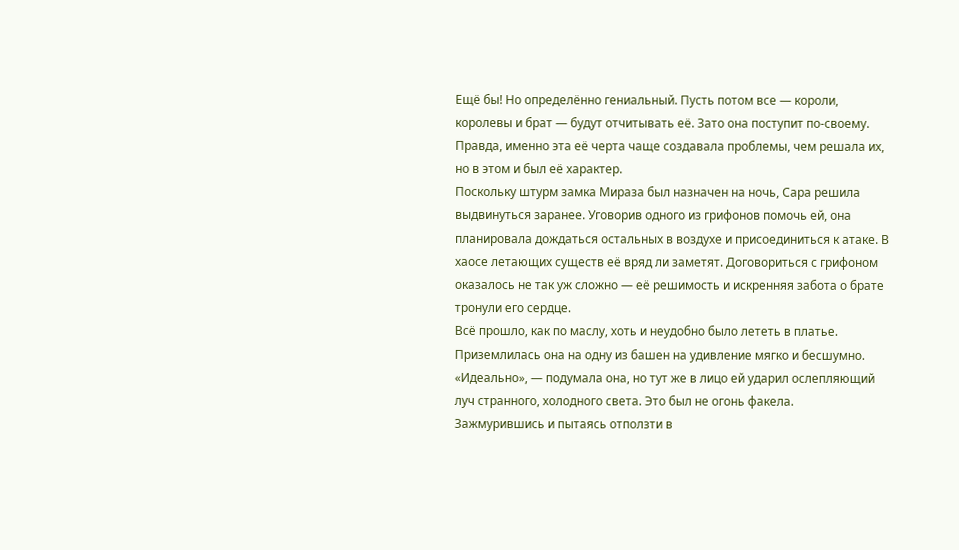Ещё бы! Но определённо гениальный. Пусть потом все — короли, королевы и брат — будут отчитывать её. Зато она поступит по-своему. Правда, именно эта её черта чаще создавала проблемы, чем решала их, но в этом и был её характер.
Поскольку штурм замка Мираза был назначен на ночь, Сара решила выдвинуться заранее. Уговорив одного из грифонов помочь ей, она планировала дождаться остальных в воздухе и присоединиться к атаке. В хаосе летающих существ её вряд ли заметят. Договориться с грифоном оказалось не так уж сложно — её решимость и искренняя забота о брате тронули его сердце.
Всё прошло, как по маслу, хоть и неудобно было лететь в платье. Приземлилась она на одну из башен на удивление мягко и бесшумно. «Идеально», — подумала она, но тут же в лицо ей ударил ослепляющий луч странного, холодного света. Это был не огонь факела.
Зажмурившись и пытаясь отползти в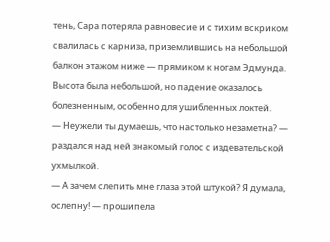тень, Сара потеряла равновесие и с тихим вскриком свалилась с карниза, приземлившись на небольшой балкон этажом ниже — прямиком к ногам Эдмунда. Высота была небольшой, но падение оказалось болезненным, особенно для ушибленных локтей.
— Неужели ты думаешь, что настолько незаметна? — раздался над ней знакомый голос с издевательской ухмылкой.
— А зачем слепить мне глаза этой штукой? Я думала, ослепну! — прошипела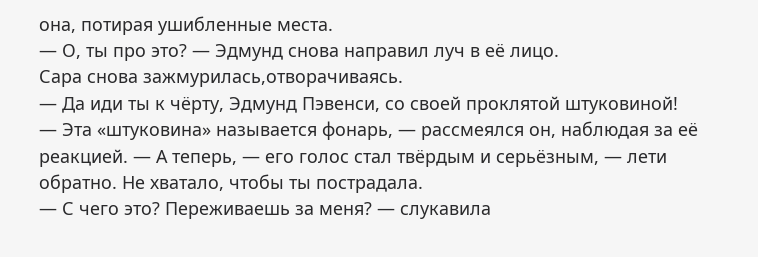она, потирая ушибленные места.
— О, ты про это? — Эдмунд снова направил луч в её лицо.
Сара снова зажмурилась,отворачиваясь.
— Да иди ты к чёрту, Эдмунд Пэвенси, со своей проклятой штуковиной!
— Эта «штуковина» называется фонарь, — рассмеялся он, наблюдая за её реакцией. — А теперь, — его голос стал твёрдым и серьёзным, — лети обратно. Не хватало, чтобы ты пострадала.
— С чего это? Переживаешь за меня? — слукавила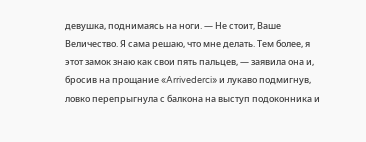девушка, поднимаясь на ноги. — Не стоит, Ваше Величество. Я сама решаю, что мне делать. Тем более, я этот замок знаю как свои пять пальцев, — заявила она и, бросив на прощание «Arrivederci» и лукаво подмигнув, ловко перепрыгнула с балкона на выступ подоконника и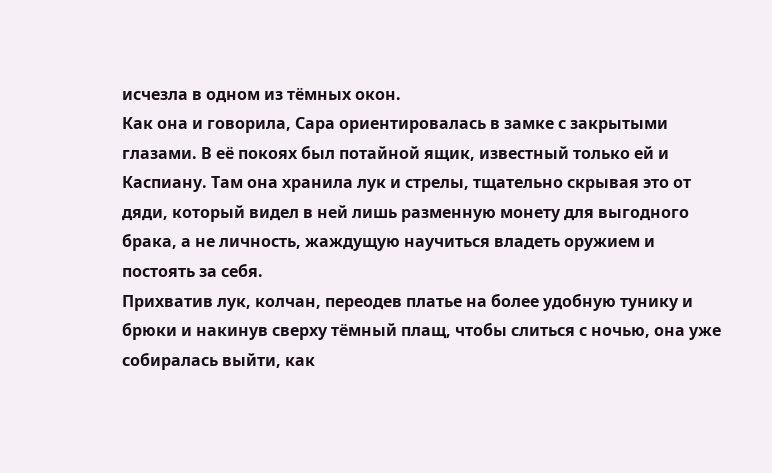исчезла в одном из тёмных окон.
Как она и говорила, Сара ориентировалась в замке с закрытыми глазами. В её покоях был потайной ящик, известный только ей и Каспиану. Там она хранила лук и стрелы, тщательно скрывая это от дяди, который видел в ней лишь разменную монету для выгодного брака, а не личность, жаждущую научиться владеть оружием и постоять за себя.
Прихватив лук, колчан, переодев платье на более удобную тунику и брюки и накинув сверху тёмный плащ, чтобы слиться с ночью, она уже собиралась выйти, как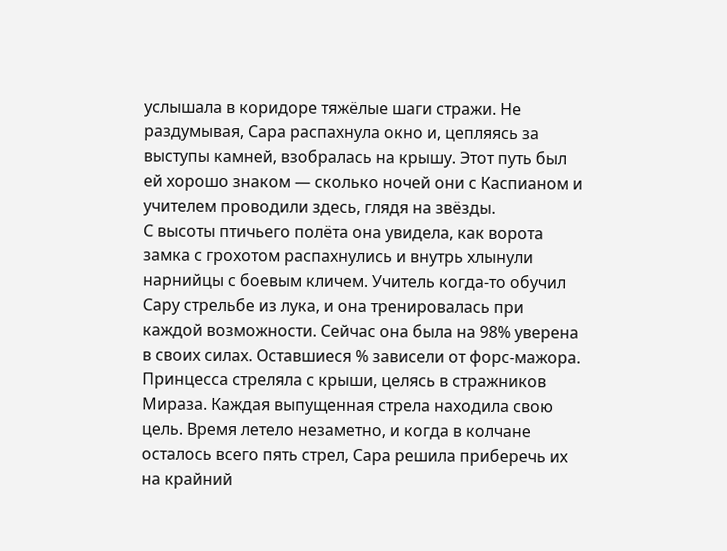услышала в коридоре тяжёлые шаги стражи. Не раздумывая, Сара распахнула окно и, цепляясь за выступы камней, взобралась на крышу. Этот путь был ей хорошо знаком — сколько ночей они с Каспианом и учителем проводили здесь, глядя на звёзды.
С высоты птичьего полёта она увидела, как ворота замка с грохотом распахнулись и внутрь хлынули нарнийцы с боевым кличем. Учитель когда-то обучил Сару стрельбе из лука, и она тренировалась при каждой возможности. Сейчас она была на 98% уверена в своих силах. Оставшиеся % зависели от форс-мажора.
Принцесса стреляла с крыши, целясь в стражников Мираза. Каждая выпущенная стрела находила свою цель. Время летело незаметно, и когда в колчане осталось всего пять стрел, Сара решила приберечь их на крайний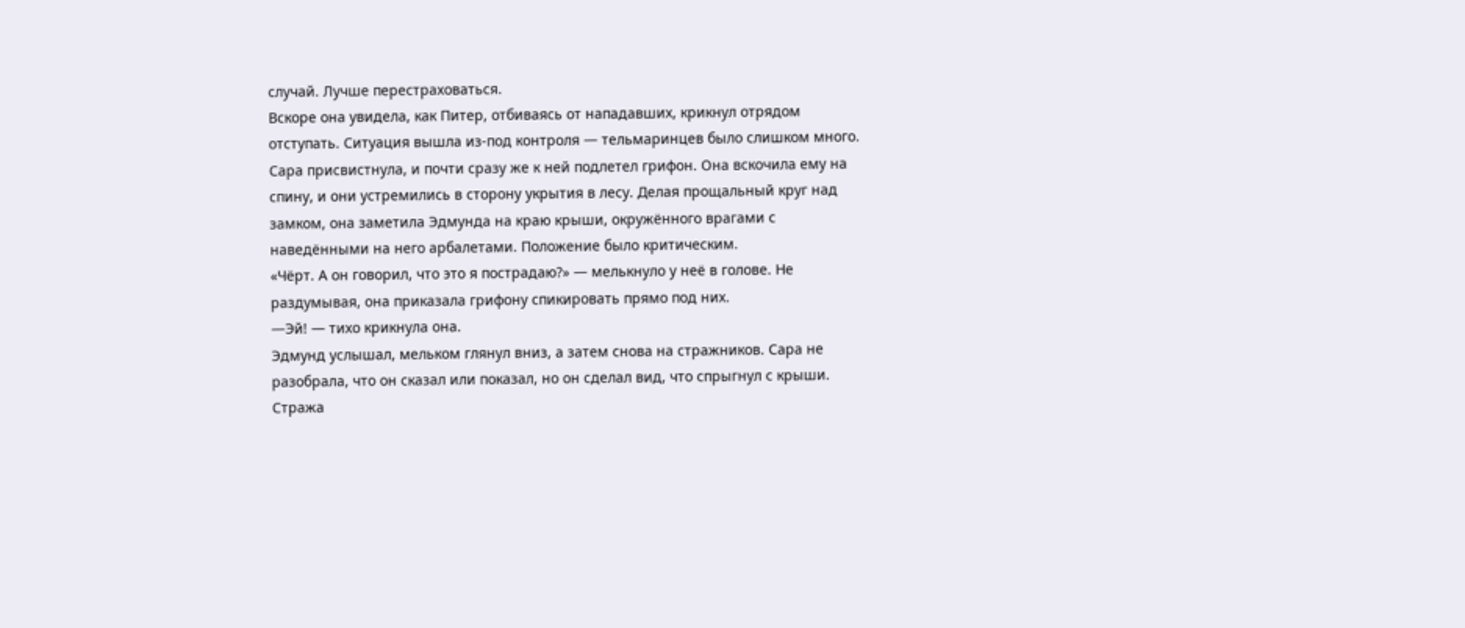случай. Лучше перестраховаться.
Вскоре она увидела, как Питер, отбиваясь от нападавших, крикнул отрядом отступать. Ситуация вышла из-под контроля — тельмаринцев было слишком много.
Сара присвистнула, и почти сразу же к ней подлетел грифон. Она вскочила ему на спину, и они устремились в сторону укрытия в лесу. Делая прощальный круг над замком, она заметила Эдмунда на краю крыши, окружённого врагами с наведёнными на него арбалетами. Положение было критическим.
«Чёрт. А он говорил, что это я пострадаю?» — мелькнуло у неё в голове. Не раздумывая, она приказала грифону спикировать прямо под них.
—Эй! — тихо крикнула она.
Эдмунд услышал, мельком глянул вниз, а затем снова на стражников. Сара не разобрала, что он сказал или показал, но он сделал вид, что спрыгнул с крыши. Стража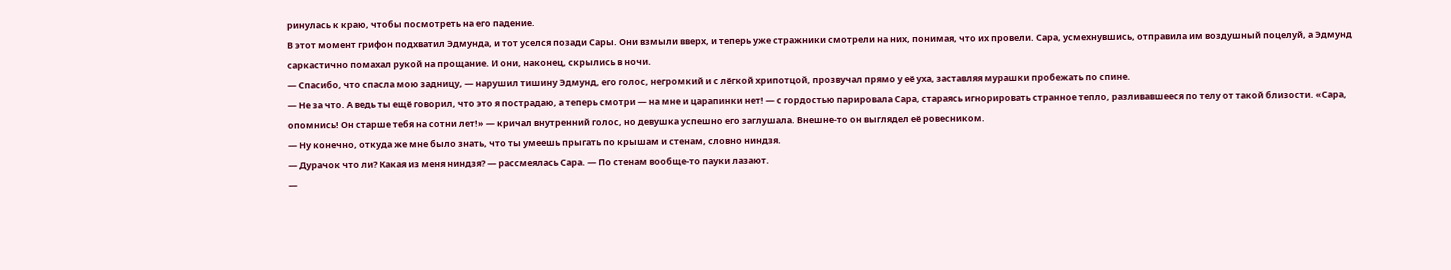ринулась к краю, чтобы посмотреть на его падение.
В этот момент грифон подхватил Эдмунда, и тот уселся позади Сары. Они взмыли вверх, и теперь уже стражники смотрели на них, понимая, что их провели. Сара, усмехнувшись, отправила им воздушный поцелуй, а Эдмунд саркастично помахал рукой на прощание. И они, наконец, скрылись в ночи.
— Спасибо, что спасла мою задницу, — нарушил тишину Эдмунд, его голос, негромкий и с лёгкой хрипотцой, прозвучал прямо у её уха, заставляя мурашки пробежать по спине.
— Не за что. А ведь ты ещё говорил, что это я пострадаю, а теперь смотри — на мне и царапинки нет! — с гордостью парировала Сара, стараясь игнорировать странное тепло, разливавшееся по телу от такой близости. «Сара, опомнись! Он старше тебя на сотни лет!» — кричал внутренний голос, но девушка успешно его заглушала. Внешне-то он выглядел её ровесником.
— Ну конечно, откуда же мне было знать, что ты умеешь прыгать по крышам и стенам, словно ниндзя.
— Дурачок что ли? Какая из меня ниндзя? — рассмеялась Сара. — По стенам вообще-то пауки лазают.
—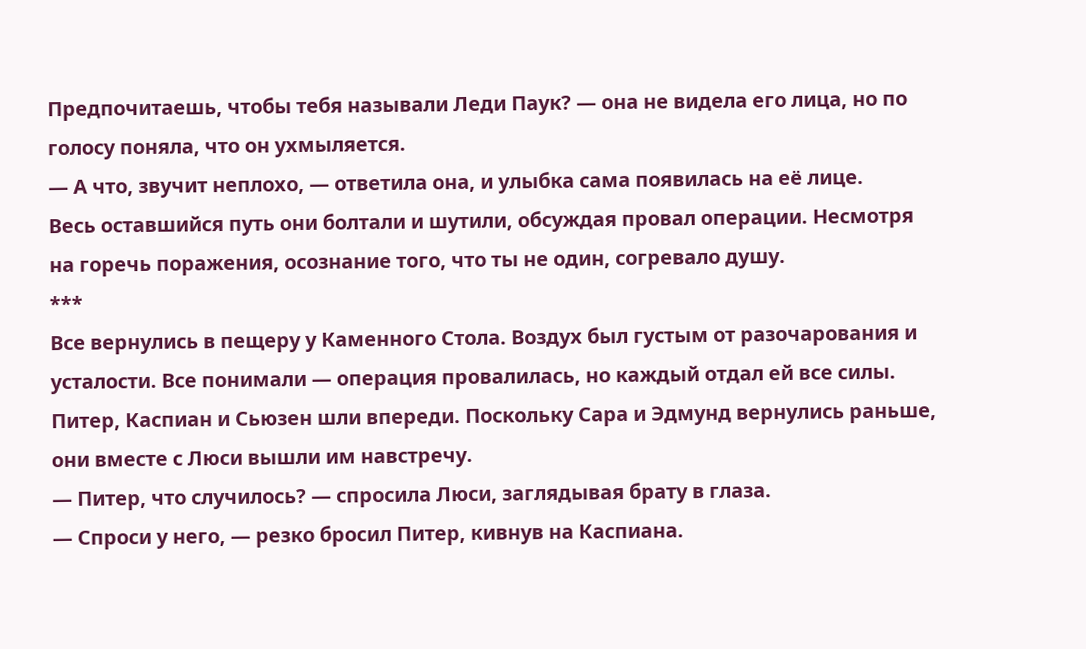Предпочитаешь, чтобы тебя называли Леди Паук? — она не видела его лица, но по голосу поняла, что он ухмыляется.
— А что, звучит неплохо, — ответила она, и улыбка сама появилась на её лице.
Весь оставшийся путь они болтали и шутили, обсуждая провал операции. Несмотря на горечь поражения, осознание того, что ты не один, согревало душу.
***
Все вернулись в пещеру у Каменного Стола. Воздух был густым от разочарования и усталости. Все понимали — операция провалилась, но каждый отдал ей все силы.
Питер, Каспиан и Сьюзен шли впереди. Поскольку Сара и Эдмунд вернулись раньше, они вместе с Люси вышли им навстречу.
— Питер, что случилось? — спросила Люси, заглядывая брату в глаза.
— Спроси у него, — резко бросил Питер, кивнув на Каспиана.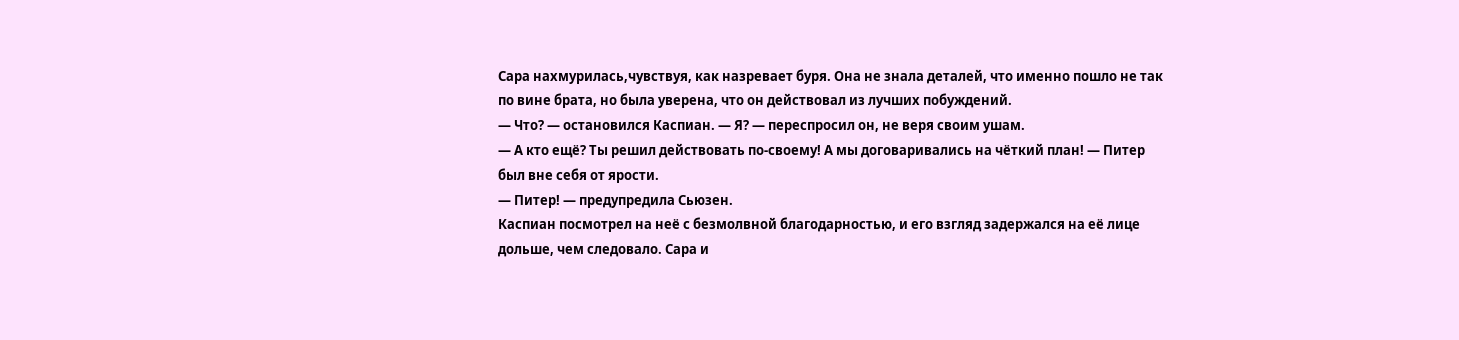Сара нахмурилась,чувствуя, как назревает буря. Она не знала деталей, что именно пошло не так по вине брата, но была уверена, что он действовал из лучших побуждений.
— Что? — остановился Каспиан. — Я? — переспросил он, не веря своим ушам.
— А кто ещё? Ты решил действовать по-своему! А мы договаривались на чёткий план! — Питер был вне себя от ярости.
— Питер! — предупредила Сьюзен.
Каспиан посмотрел на неё с безмолвной благодарностью, и его взгляд задержался на её лице дольше, чем следовало. Сара и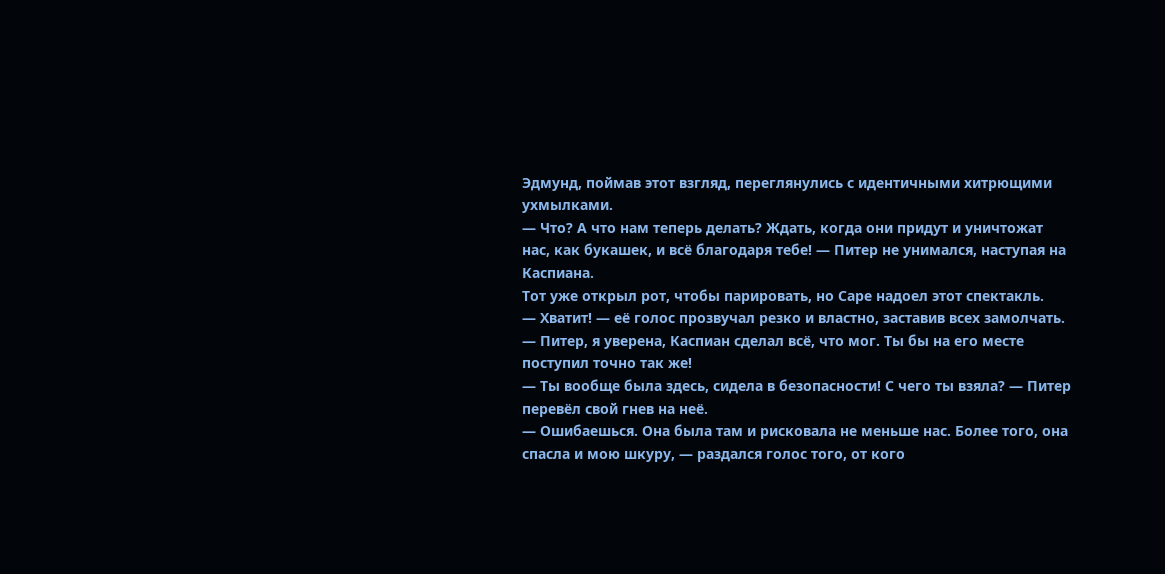Эдмунд, поймав этот взгляд, переглянулись с идентичными хитрющими ухмылками.
— Что? А что нам теперь делать? Ждать, когда они придут и уничтожат нас, как букашек, и всё благодаря тебе! — Питер не унимался, наступая на Каспиана.
Тот уже открыл рот, чтобы парировать, но Саре надоел этот спектакль.
— Хватит! — её голос прозвучал резко и властно, заставив всех замолчать. — Питер, я уверена, Каспиан сделал всё, что мог. Ты бы на его месте поступил точно так же!
— Ты вообще была здесь, сидела в безопасности! С чего ты взяла? — Питер перевёл свой гнев на неё.
— Ошибаешься. Она была там и рисковала не меньше нас. Более того, она спасла и мою шкуру, — раздался голос того, от кого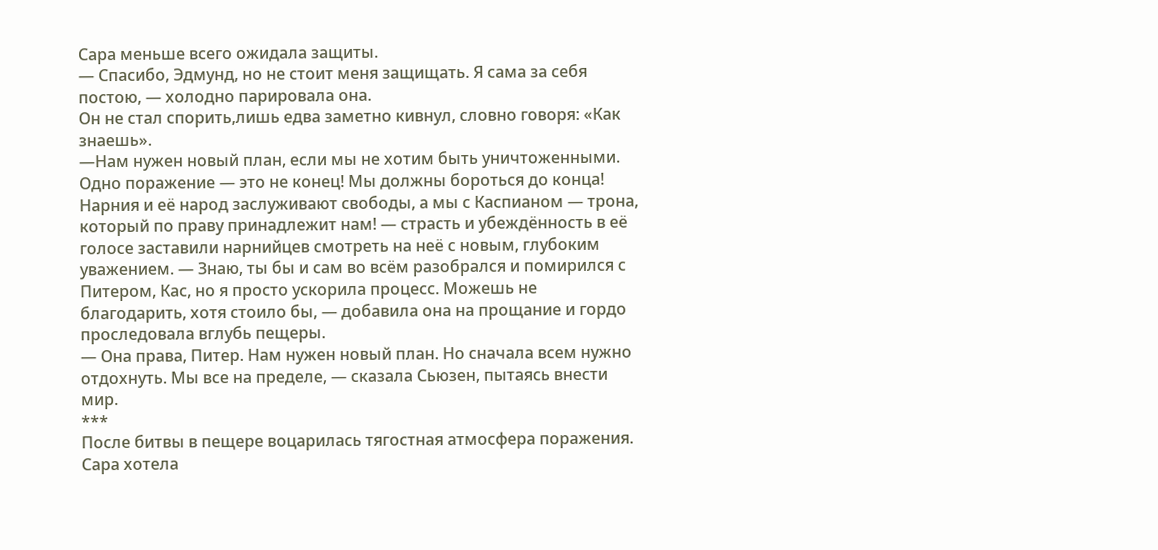Сара меньше всего ожидала защиты.
— Спасибо, Эдмунд, но не стоит меня защищать. Я сама за себя постою, — холодно парировала она.
Он не стал спорить,лишь едва заметно кивнул, словно говоря: «Как знаешь».
—Нам нужен новый план, если мы не хотим быть уничтоженными. Одно поражение — это не конец! Мы должны бороться до конца! Нарния и её народ заслуживают свободы, а мы с Каспианом — трона, который по праву принадлежит нам! — страсть и убеждённость в её голосе заставили нарнийцев смотреть на неё с новым, глубоким уважением. — Знаю, ты бы и сам во всём разобрался и помирился с Питером, Кас, но я просто ускорила процесс. Можешь не благодарить, хотя стоило бы, — добавила она на прощание и гордо проследовала вглубь пещеры.
— Она права, Питер. Нам нужен новый план. Но сначала всем нужно отдохнуть. Мы все на пределе, — сказала Сьюзен, пытаясь внести мир.
***
После битвы в пещере воцарилась тягостная атмосфера поражения. Сара хотела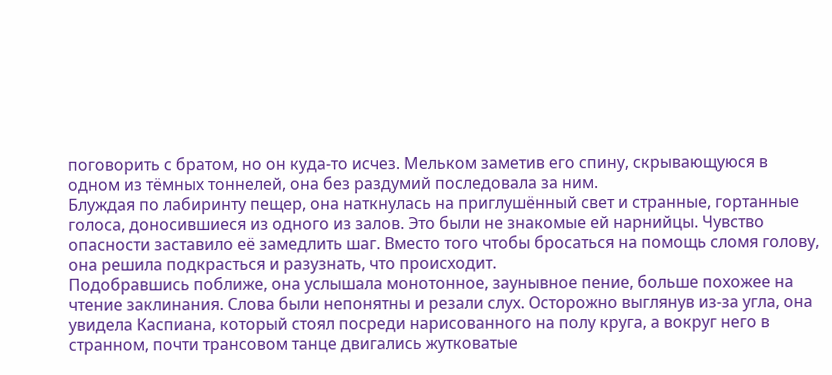поговорить с братом, но он куда-то исчез. Мельком заметив его спину, скрывающуюся в одном из тёмных тоннелей, она без раздумий последовала за ним.
Блуждая по лабиринту пещер, она наткнулась на приглушённый свет и странные, гортанные голоса, доносившиеся из одного из залов. Это были не знакомые ей нарнийцы. Чувство опасности заставило её замедлить шаг. Вместо того чтобы бросаться на помощь сломя голову, она решила подкрасться и разузнать, что происходит.
Подобравшись поближе, она услышала монотонное, заунывное пение, больше похожее на чтение заклинания. Слова были непонятны и резали слух. Осторожно выглянув из-за угла, она увидела Каспиана, который стоял посреди нарисованного на полу круга, а вокруг него в странном, почти трансовом танце двигались жутковатые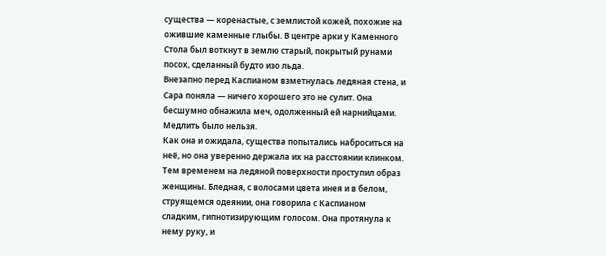существа — коренастые, с землистой кожей, похожие на ожившие каменные глыбы. В центре арки у Каменного Стола был воткнут в землю старый, покрытый рунами посох, сделанный будто изо льда.
Внезапно перед Каспианом взметнулась ледяная стена, и Сара поняла — ничего хорошего это не сулит. Она бесшумно обнажила меч, одолженный ей нарнийцами. Медлить было нельзя.
Как она и ожидала, существа попытались наброситься на неё, но она уверенно держала их на расстоянии клинком. Тем временем на ледяной поверхности проступил образ женщины. Бледная, с волосами цвета инея и в белом, струящемся одеянии, она говорила с Каспианом сладким, гипнотизирующим голосом. Она протянула к нему руку, и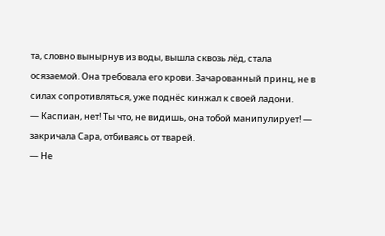та, словно вынырнув из воды, вышла сквозь лёд, стала осязаемой. Она требовала его крови. Зачарованный принц, не в силах сопротивляться, уже поднёс кинжал к своей ладони.
— Каспиан, нет! Ты что, не видишь, она тобой манипулирует! — закричала Сара, отбиваясь от тварей.
— Не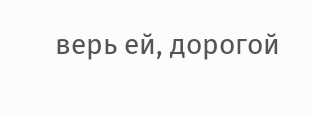верь ей, дорогой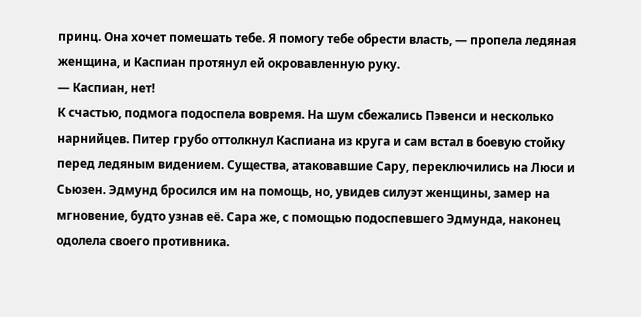принц. Она хочет помешать тебе. Я помогу тебе обрести власть, — пропела ледяная женщина, и Каспиан протянул ей окровавленную руку.
— Каспиан, нет!
К счастью, подмога подоспела вовремя. На шум сбежались Пэвенси и несколько нарнийцев. Питер грубо оттолкнул Каспиана из круга и сам встал в боевую стойку перед ледяным видением. Существа, атаковавшие Сару, переключились на Люси и Сьюзен. Эдмунд бросился им на помощь, но, увидев силуэт женщины, замер на мгновение, будто узнав её. Сара же, с помощью подоспевшего Эдмунда, наконец одолела своего противника.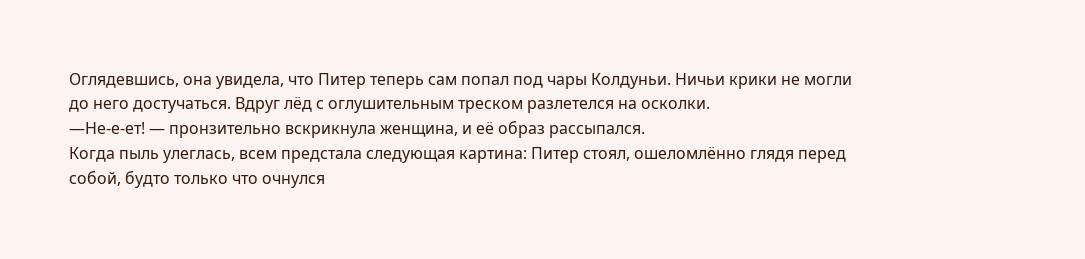Оглядевшись, она увидела, что Питер теперь сам попал под чары Колдуньи. Ничьи крики не могли до него достучаться. Вдруг лёд с оглушительным треском разлетелся на осколки.
—Не-е-ет! — пронзительно вскрикнула женщина, и её образ рассыпался.
Когда пыль улеглась, всем предстала следующая картина: Питер стоял, ошеломлённо глядя перед собой, будто только что очнулся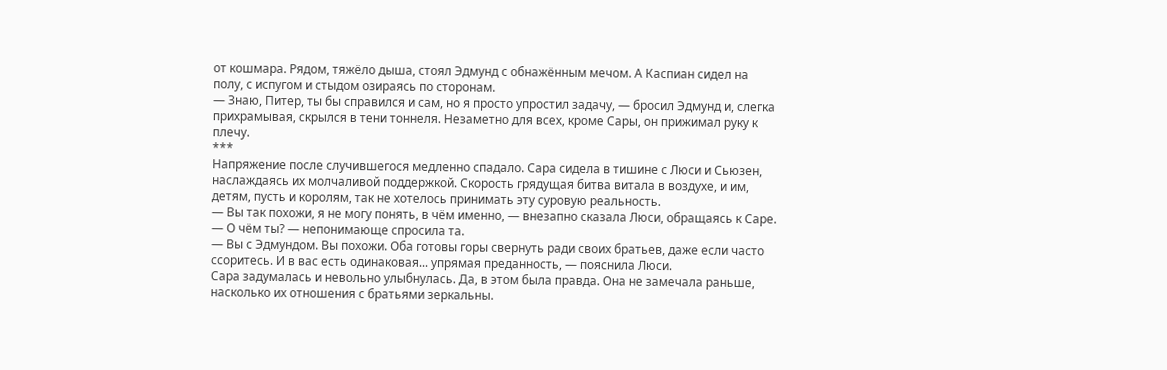от кошмара. Рядом, тяжёло дыша, стоял Эдмунд с обнажённым мечом. А Каспиан сидел на полу, с испугом и стыдом озираясь по сторонам.
— Знаю, Питер, ты бы справился и сам, но я просто упростил задачу, — бросил Эдмунд и, слегка прихрамывая, скрылся в тени тоннеля. Незаметно для всех, кроме Сары, он прижимал руку к плечу.
***
Напряжение после случившегося медленно спадало. Сара сидела в тишине с Люси и Сьюзен, наслаждаясь их молчаливой поддержкой. Скорость грядущая битва витала в воздухе, и им, детям, пусть и королям, так не хотелось принимать эту суровую реальность.
— Вы так похожи, я не могу понять, в чём именно, — внезапно сказала Люси, обращаясь к Саре.
— О чём ты? — непонимающе спросила та.
— Вы с Эдмундом. Вы похожи. Оба готовы горы свернуть ради своих братьев, даже если часто ссоритесь. И в вас есть одинаковая... упрямая преданность, — пояснила Люси.
Сара задумалась и невольно улыбнулась. Да, в этом была правда. Она не замечала раньше, насколько их отношения с братьями зеркальны.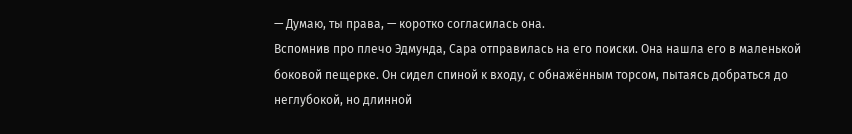— Думаю, ты права, — коротко согласилась она.
Вспомнив про плечо Эдмунда, Сара отправилась на его поиски. Она нашла его в маленькой боковой пещерке. Он сидел спиной к входу, с обнажённым торсом, пытаясь добраться до неглубокой, но длинной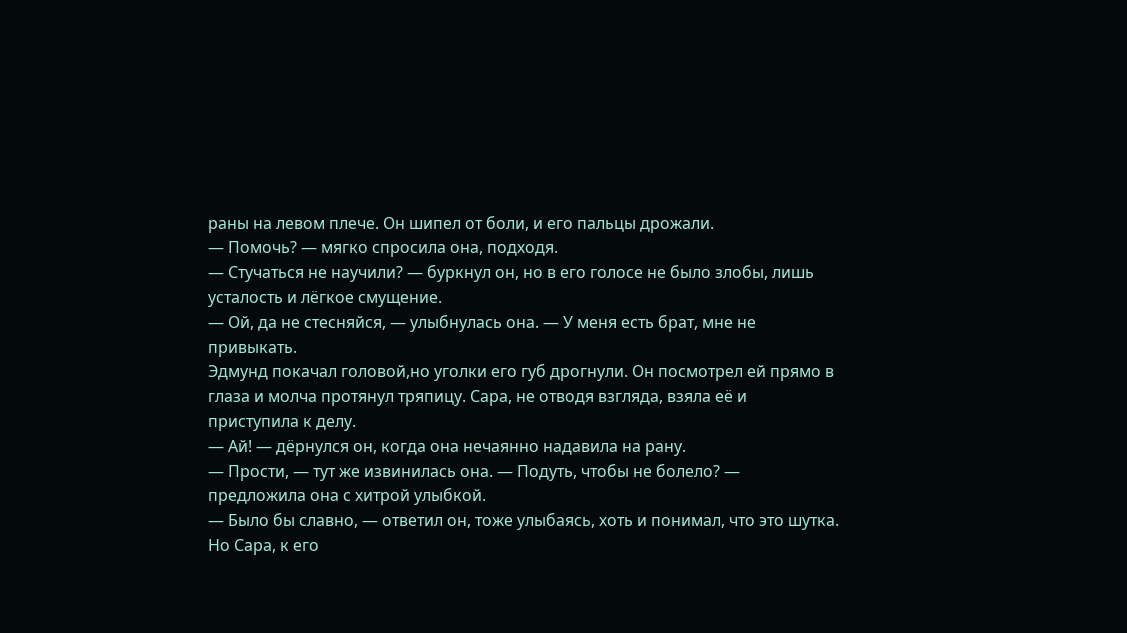раны на левом плече. Он шипел от боли, и его пальцы дрожали.
— Помочь? — мягко спросила она, подходя.
— Стучаться не научили? — буркнул он, но в его голосе не было злобы, лишь усталость и лёгкое смущение.
— Ой, да не стесняйся, — улыбнулась она. — У меня есть брат, мне не привыкать.
Эдмунд покачал головой,но уголки его губ дрогнули. Он посмотрел ей прямо в глаза и молча протянул тряпицу. Сара, не отводя взгляда, взяла её и приступила к делу.
— Ай! — дёрнулся он, когда она нечаянно надавила на рану.
— Прости, — тут же извинилась она. — Подуть, чтобы не болело? — предложила она с хитрой улыбкой.
— Было бы славно, — ответил он, тоже улыбаясь, хоть и понимал, что это шутка.
Но Сара, к его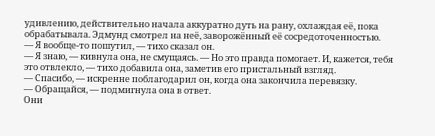удивлению, действительно начала аккуратно дуть на рану, охлаждая её, пока обрабатывала. Эдмунд смотрел на неё, заворожённый её сосредоточенностью.
— Я вообще-то пошутил, — тихо сказал он.
— Я знаю, — кивнула она, не смущаясь. — Но это правда помогает. И, кажется, тебя это отвлекло, — тихо добавила она, заметив его пристальный взгляд.
— Спасибо, — искренне поблагодарил он, когда она закончила перевязку.
— Обращайся, — подмигнула она в ответ.
Они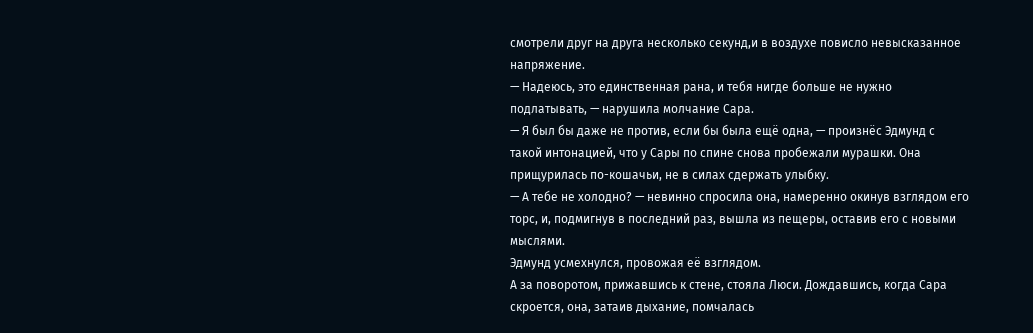смотрели друг на друга несколько секунд,и в воздухе повисло невысказанное напряжение.
— Надеюсь, это единственная рана, и тебя нигде больше не нужно подлатывать, — нарушила молчание Сара.
— Я был бы даже не против, если бы была ещё одна, — произнёс Эдмунд с такой интонацией, что у Сары по спине снова пробежали мурашки. Она прищурилась по-кошачьи, не в силах сдержать улыбку.
— А тебе не холодно? — невинно спросила она, намеренно окинув взглядом его торс, и, подмигнув в последний раз, вышла из пещеры, оставив его с новыми мыслями.
Эдмунд усмехнулся, провожая её взглядом.
А за поворотом, прижавшись к стене, стояла Люси. Дождавшись, когда Сара скроется, она, затаив дыхание, помчалась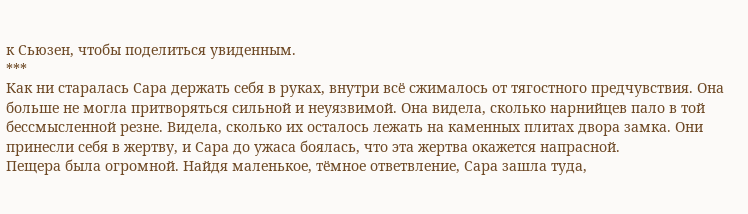к Сьюзен, чтобы поделиться увиденным.
***
Как ни старалась Сара держать себя в руках, внутри всё сжималось от тягостного предчувствия. Она больше не могла притворяться сильной и неуязвимой. Она видела, сколько нарнийцев пало в той бессмысленной резне. Видела, сколько их осталось лежать на каменных плитах двора замка. Они принесли себя в жертву, и Сара до ужаса боялась, что эта жертва окажется напрасной.
Пещера была огромной. Найдя маленькое, тёмное ответвление, Сара зашла туда,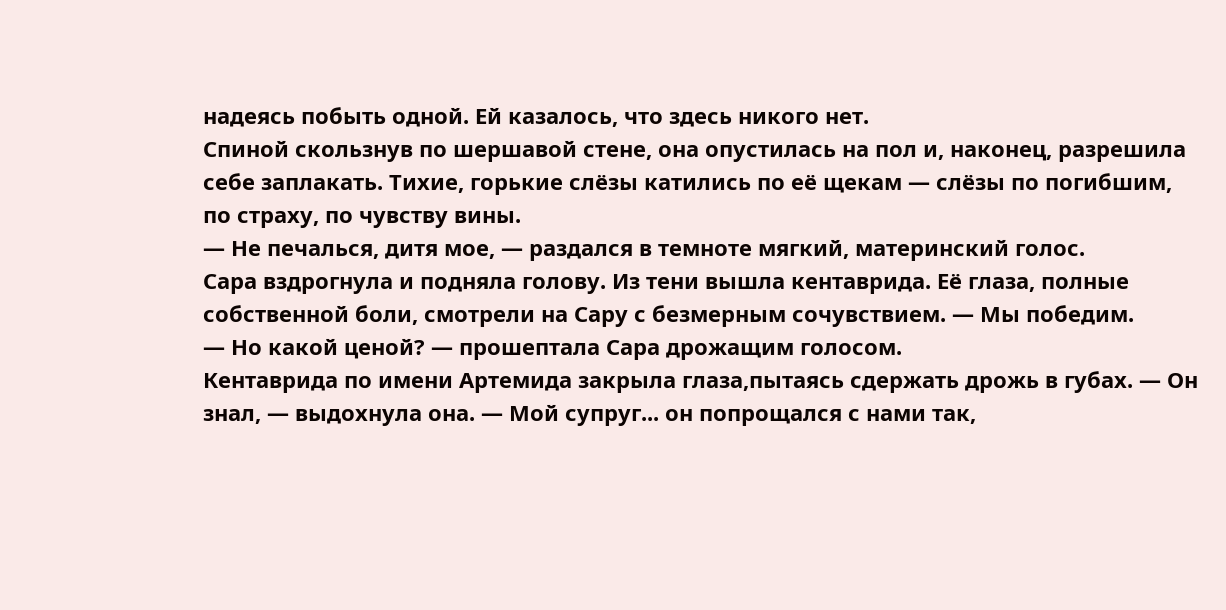надеясь побыть одной. Ей казалось, что здесь никого нет.
Спиной скользнув по шершавой стене, она опустилась на пол и, наконец, разрешила себе заплакать. Тихие, горькие слёзы катились по её щекам — слёзы по погибшим, по страху, по чувству вины.
— Не печалься, дитя мое, — раздался в темноте мягкий, материнский голос.
Сара вздрогнула и подняла голову. Из тени вышла кентаврида. Её глаза, полные собственной боли, смотрели на Сару с безмерным сочувствием. — Мы победим.
— Но какой ценой? — прошептала Сара дрожащим голосом.
Кентаврида по имени Артемида закрыла глаза,пытаясь сдержать дрожь в губах. — Он знал, — выдохнула она. — Мой супруг... он попрощался с нами так,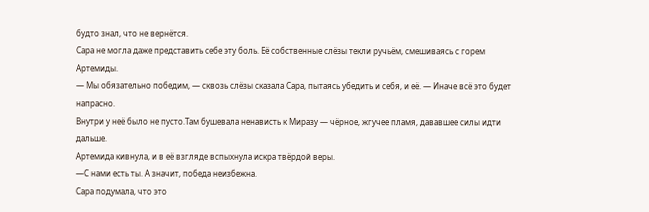будто знал, что не вернётся.
Сара не могла даже представить себе эту боль. Её собственные слёзы текли ручьём, смешиваясь с горем Артемиды.
— Мы обязательно победим, — сквозь слёзы сказала Сара, пытаясь убедить и себя, и её. — Иначе всё это будет напрасно.
Внутри у неё было не пусто.Там бушевала ненависть к Миразу — чёрное, жгучее пламя, дававшее силы идти дальше.
Артемида кивнула, и в её взгляде вспыхнула искра твёрдой веры.
—С нами есть ты. А значит, победа неизбежна.
Сара подумала, что это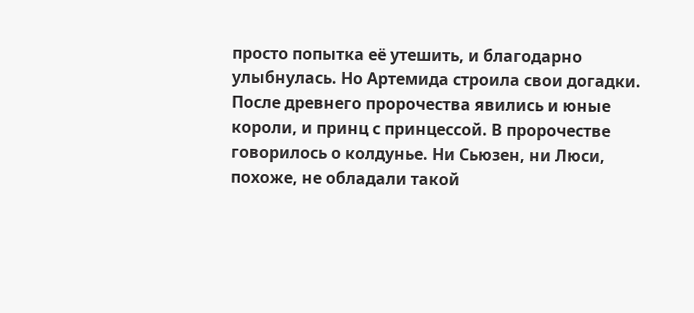просто попытка её утешить, и благодарно улыбнулась. Но Артемида строила свои догадки. После древнего пророчества явились и юные короли, и принц с принцессой. В пророчестве говорилось о колдунье. Ни Сьюзен, ни Люси, похоже, не обладали такой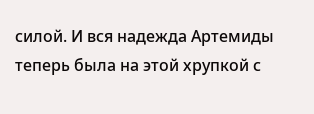силой. И вся надежда Артемиды теперь была на этой хрупкой с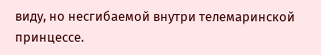виду, но несгибаемой внутри телемаринской принцессе.